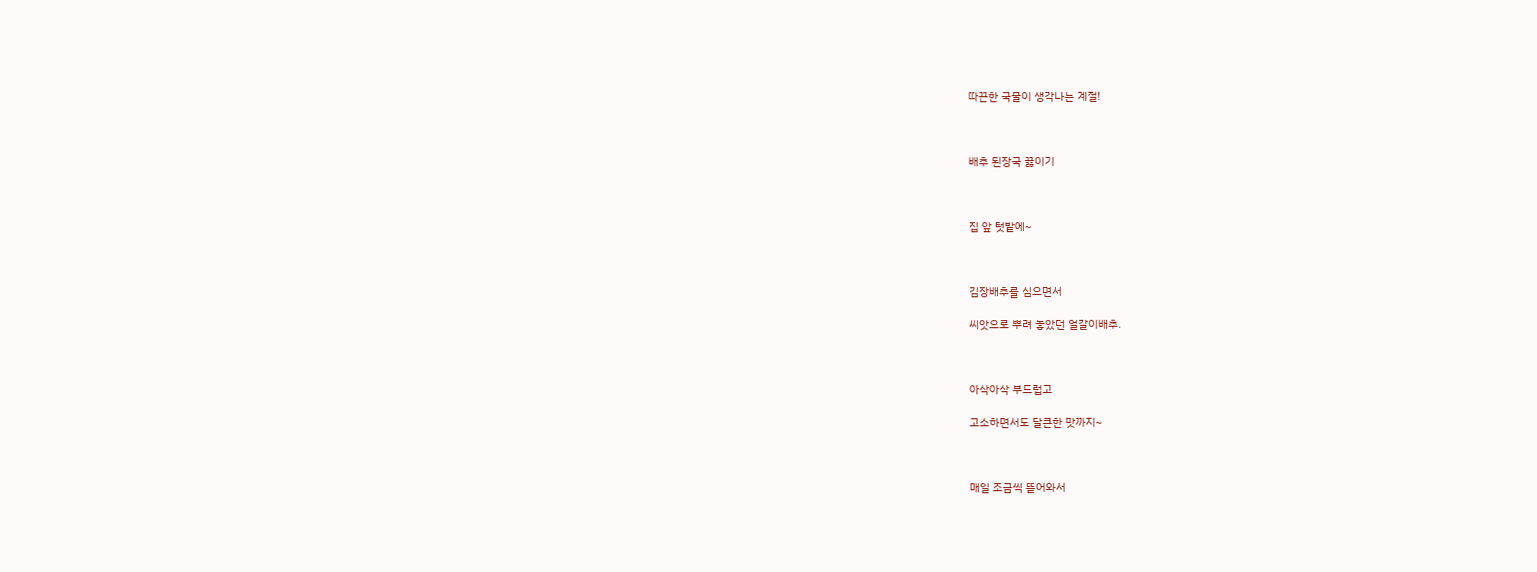따끈한 국물이 생각나는 계절!



배추 된장국 끓이기



집 앞 텃밭에~



김장배추를 심으면서

씨앗으로 뿌려 놓았던 얼갈이배추.



아삭아삭 부드럽고

고소하면서도 달큰한 맛까지~



매일 조금씩 뜯어와서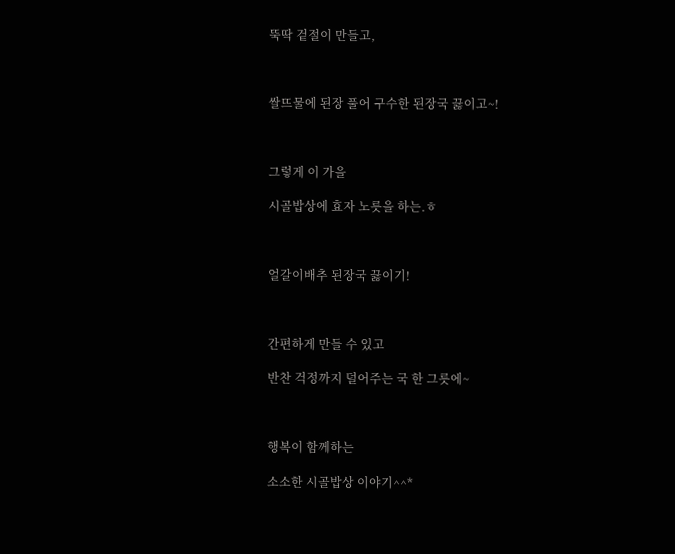뚝딱 겉절이 만들고,



쌀뜨물에 된장 풀어 구수한 된장국 끓이고~!



그렇게 이 가을

시골밥상에 효자 노릇을 하는.ㅎ



얼갈이배추 된장국 끓이기!



간편하게 만들 수 있고

반찬 걱정까지 덜어주는 국 한 그릇에~



행복이 함께하는

소소한 시골밥상 이야기^^*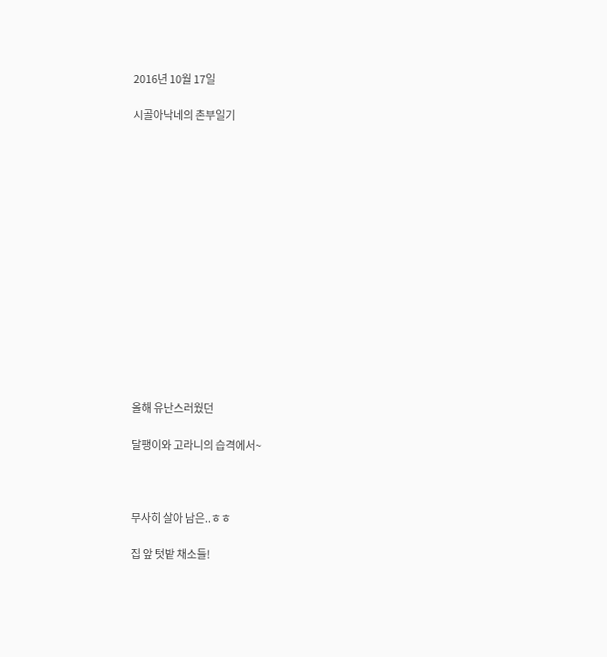2016년 10월 17일

시골아낙네의 촌부일기















올해 유난스러웠던

달팽이와 고라니의 습격에서~



무사히 살아 남은..ㅎㅎ

집 앞 텃밭 채소들!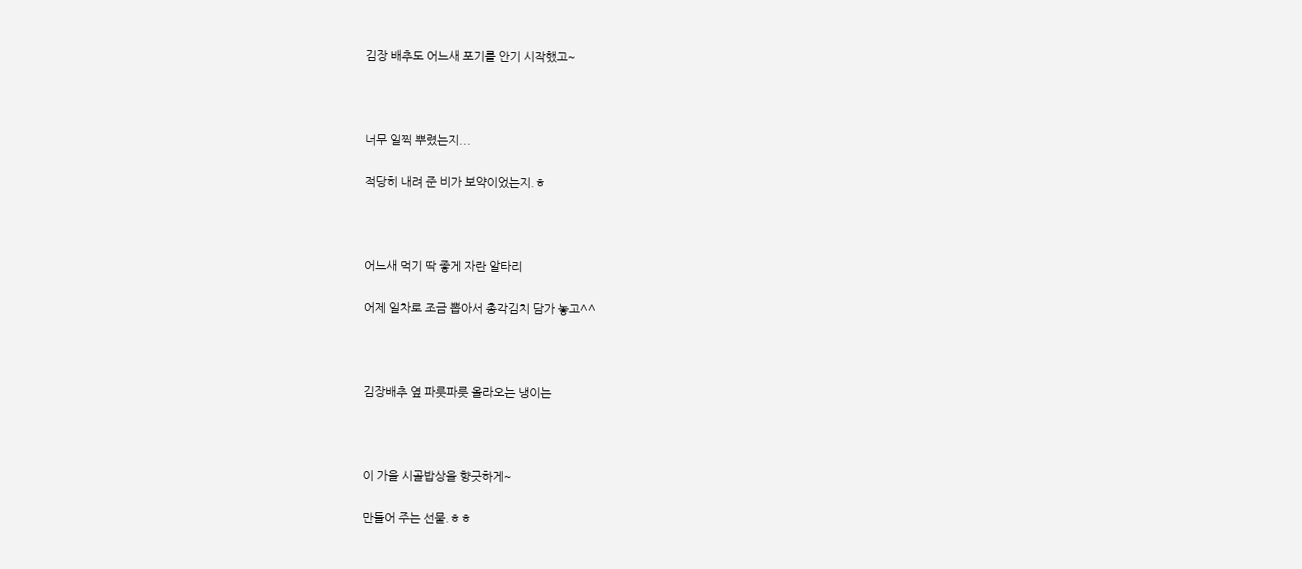김장 배추도 어느새 포기를 안기 시작했고~



너무 일찍 뿌렸는지...

적당히 내려 준 비가 보약이었는지.ㅎ



어느새 먹기 딱 좋게 자란 알타리

어제 일차로 조금 뽑아서 총각김치 담가 놓고^^



김장배추 옆 파릇파릇 올라오는 냉이는



이 가을 시골밥상을 향긋하게~

만들어 주는 선물.ㅎㅎ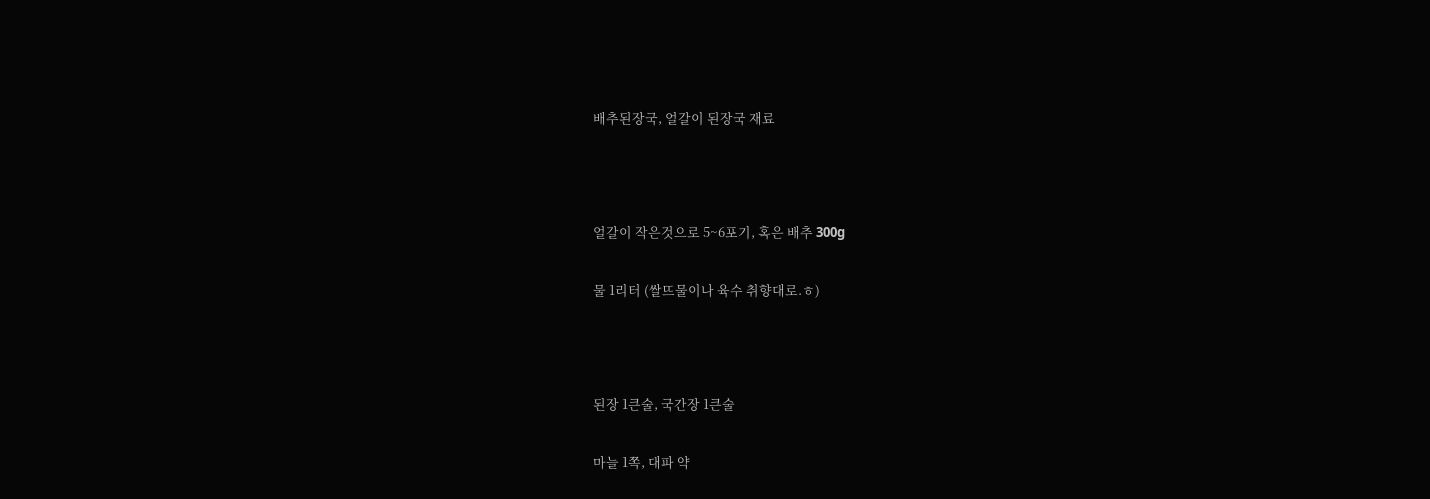배추된장국, 얼갈이 된장국 재료



얼갈이 작은것으로 5~6포기, 혹은 배추 300g

물 1리터 (쌀뜨물이나 육수 취향대로.ㅎ)



된장 1큰술, 국간장 1큰술

마늘 1쪽, 대파 약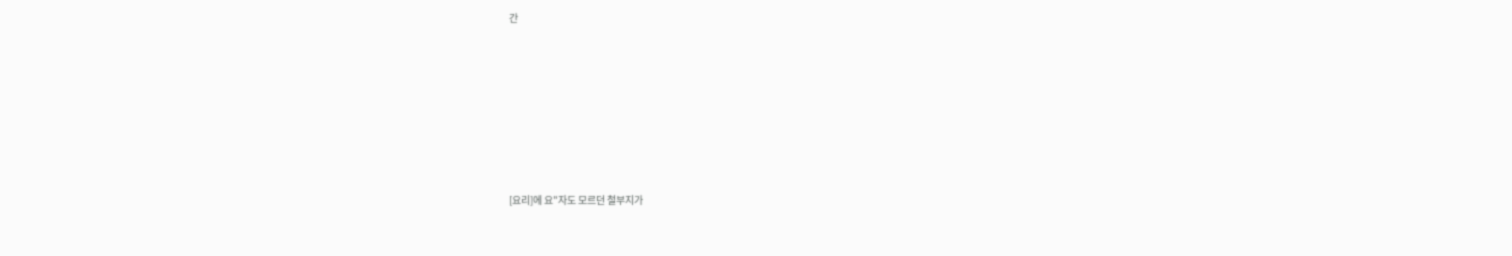간













[요리]에 요"자도 모르던 철부지가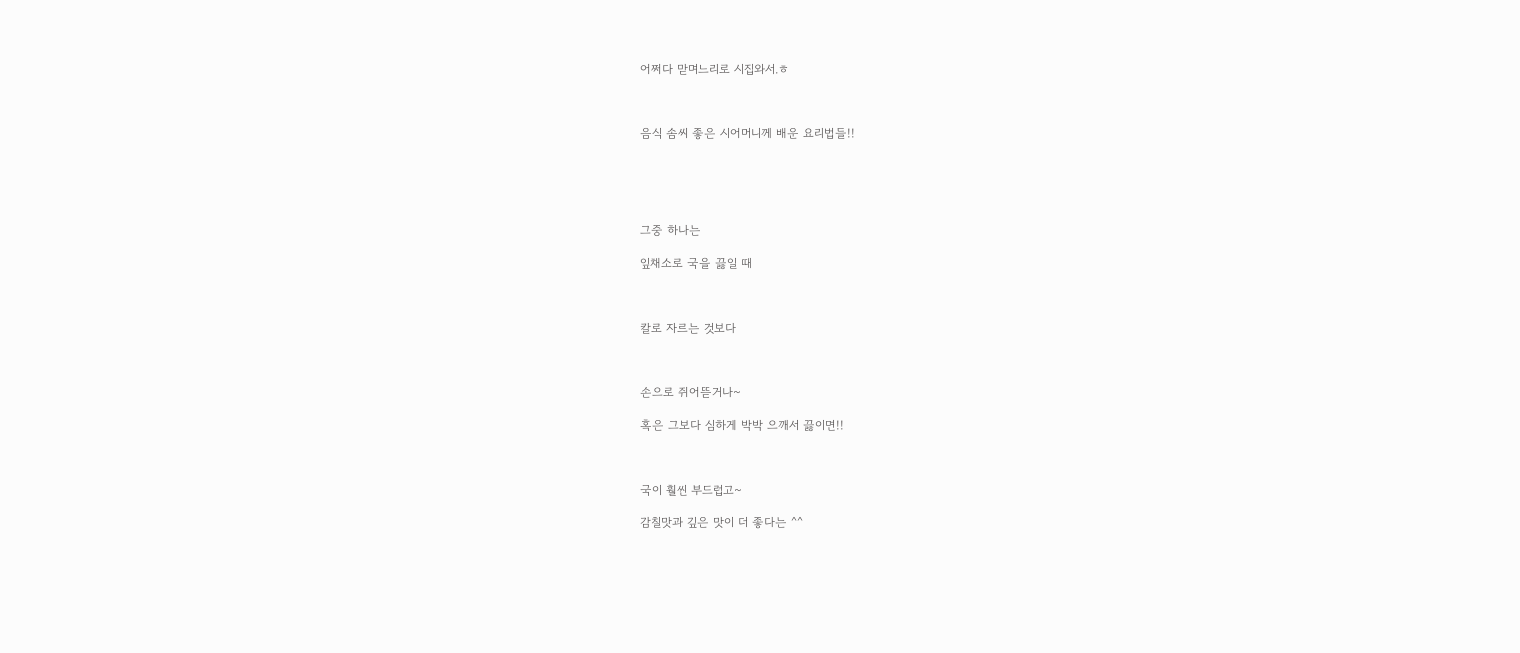어쩌다 맏며느리로 시집와서.ㅎ



음식 솜씨 좋은 시어머니께 배운 요리법들!!





그중 하나는

잎채소로 국을 끓일 때



칼로 자르는 것보다



손으로 쥐어뜯거나~

혹은 그보다 심하게 박박 으깨서 끓이면!!



국이 훨씬 부드럽고~

감칠맛과 깊은 맛이 더 좋다는 ^^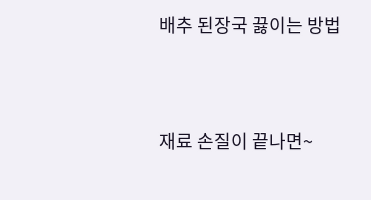배추 된장국 끓이는 방법



재료 손질이 끝나면~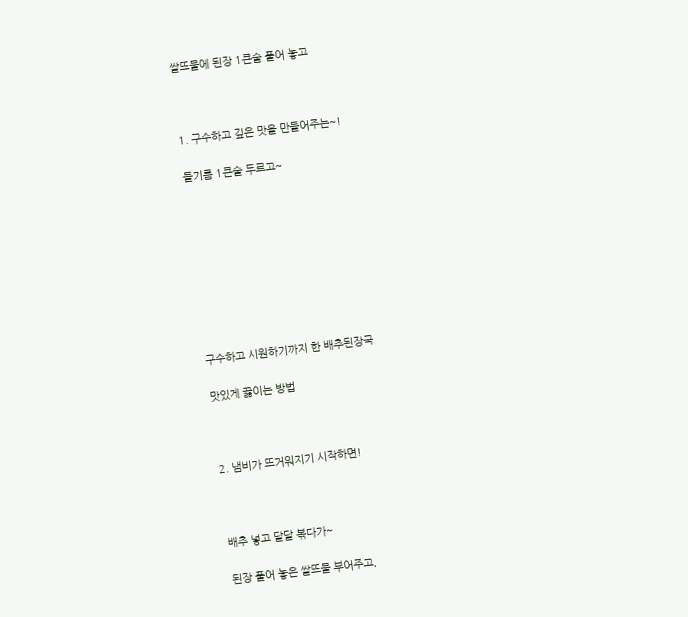쌀뜨물에 된장 1큰술 풀어 놓고



1. 구수하고 깊은 맛을 만들어주는~!

들기름 1큰술 두르고~









구수하고 시원하기까지 한 배추된장국

맛있게 끓이는 방법



2. 냄비가 뜨거워지기 시작하면!



배추 넣고 달달 볶다가~

된장 풀어 놓은 쌀뜨물 부어주고,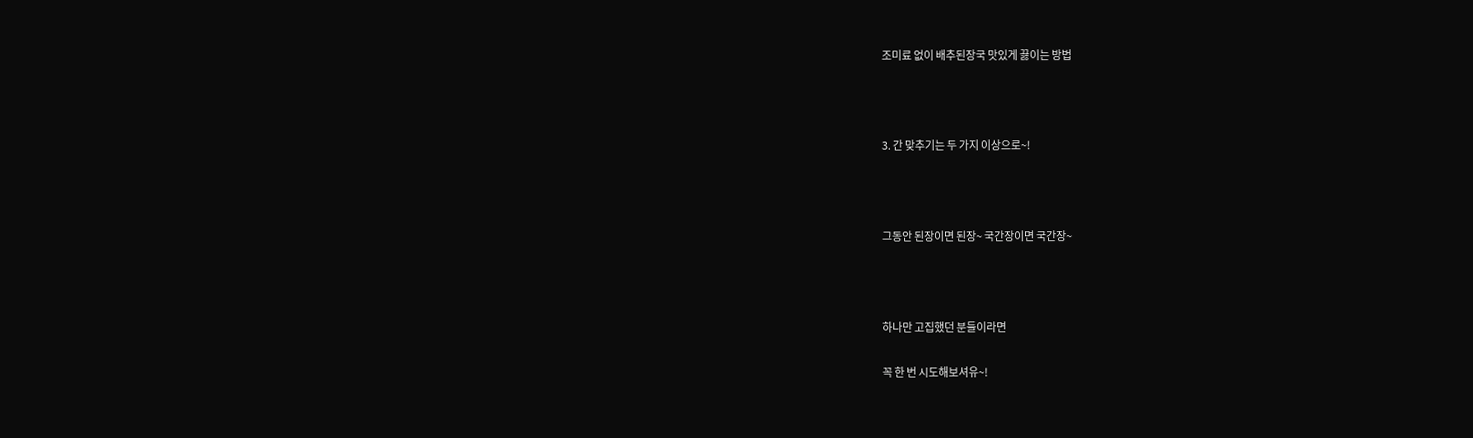조미료 없이 배추된장국 맛있게 끓이는 방법



3. 간 맞추기는 두 가지 이상으로~!



그동안 된장이면 된장~ 국간장이면 국간장~



하나만 고집했던 분들이라면

꼭 한 번 시도해보셔유~!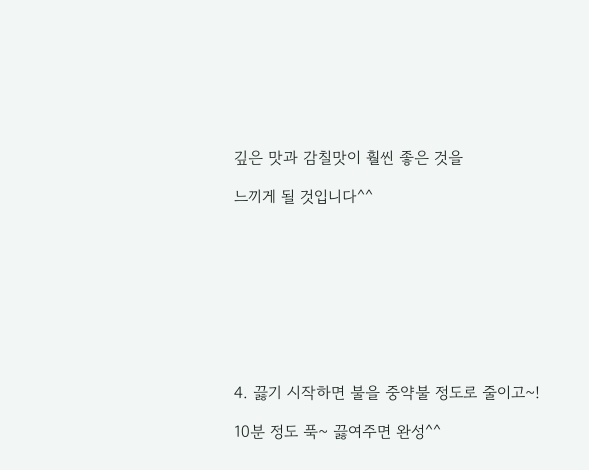깊은 맛과 감칠맛이 훨씬 좋은 것을

느끼게 될 것입니다^^









4. 끓기 시작하면 불을 중약불 정도로 줄이고~!

10분 정도 푹~ 끓여주면 완성^^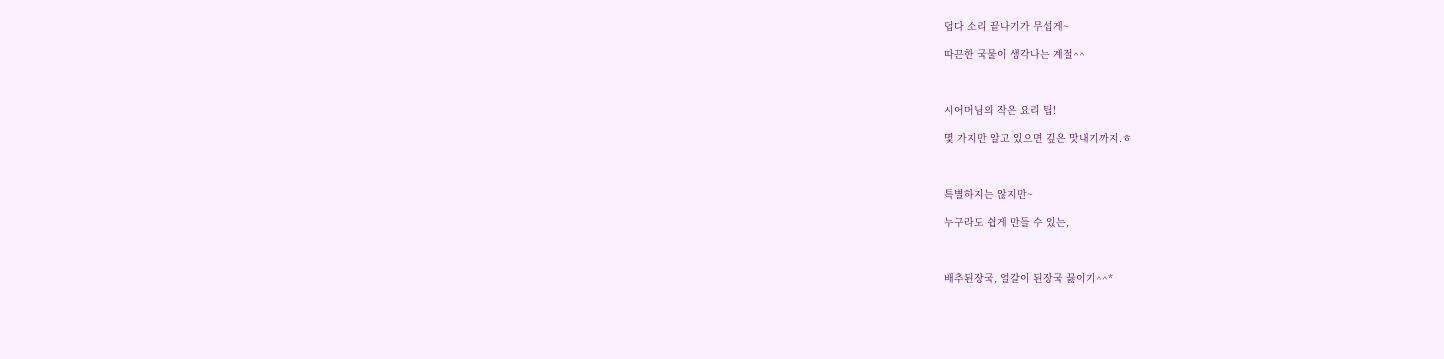덥다 소리 끝나기가 무섭게~

따끈한 국물이 생각나는 계절^^



시어머님의 작은 요리 팁!

몇 가지만 알고 있으면 깊은 맛내기까지.ㅎ



특별하지는 않지만~

누구라도 쉽게 만들 수 있는,



배추된장국, 얼갈이 된장국 끓이기^^*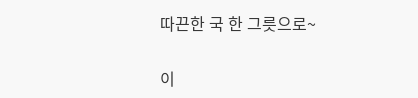따끈한 국 한 그릇으로~

이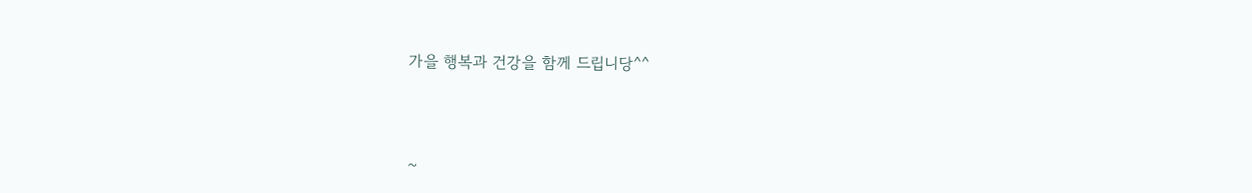가을 행복과 건강을 함께 드립니당^^



~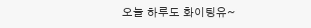오늘 하루도 화이팅유~